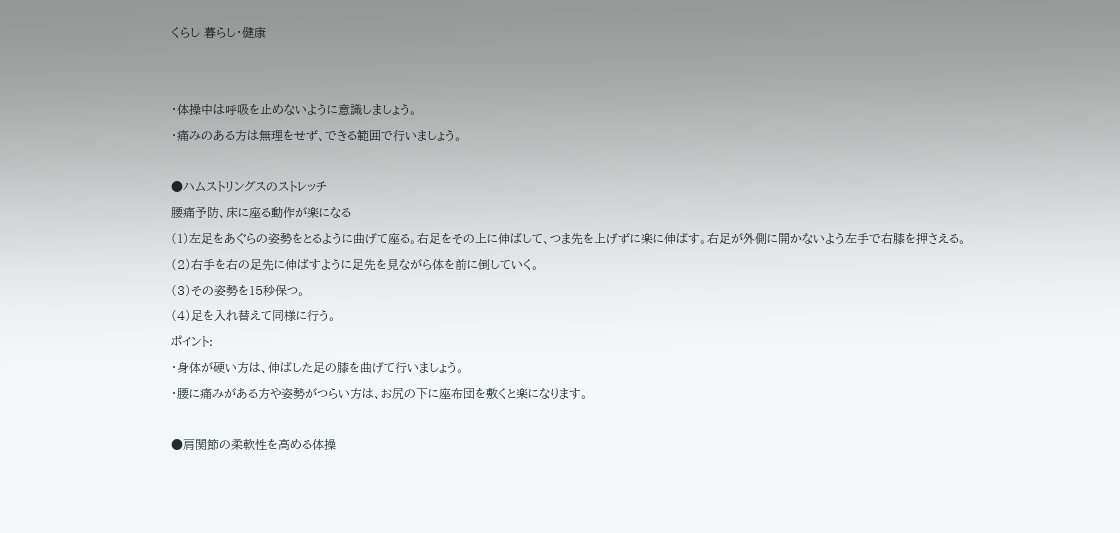くらし 暮らし・健康


・体操中は呼吸を止めないように意識しましょう。
・痛みのある方は無理をせず、できる範囲で行いましょう。

●ハムストリングスのストレッチ
腰痛予防、床に座る動作が楽になる
(1)左足をあぐらの姿勢をとるように曲げて座る。右足をその上に伸ばして、つま先を上げずに楽に伸ばす。右足が外側に開かないよう左手で右膝を押さえる。
(2)右手を右の足先に伸ばすように足先を見ながら体を前に倒していく。
(3)その姿勢を15秒保つ。
(4)足を入れ替えて同様に行う。
ポイント:
・身体が硬い方は、伸ばした足の膝を曲げて行いましょう。
・腰に痛みがある方や姿勢がつらい方は、お尻の下に座布団を敷くと楽になります。

●肩関節の柔軟性を高める体操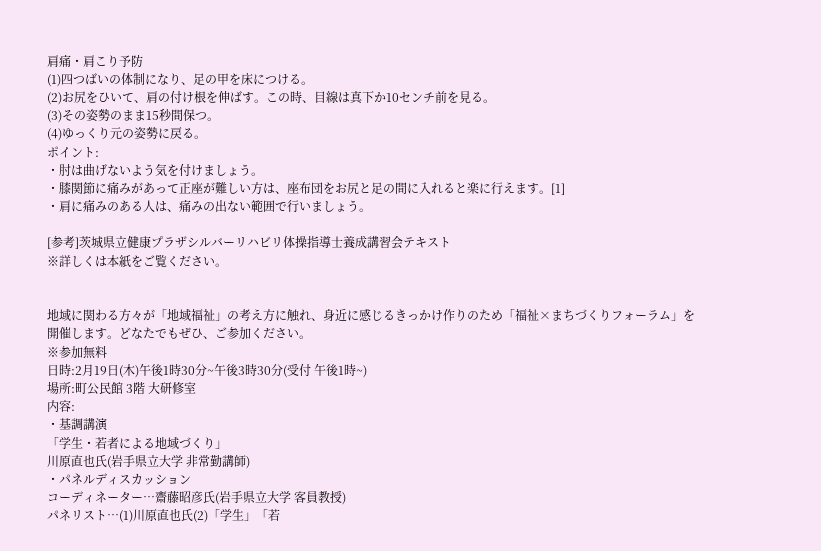肩痛・肩こり予防
(1)四つばいの体制になり、足の甲を床につける。
(2)お尻をひいて、肩の付け根を伸ばす。この時、目線は真下か10センチ前を見る。
(3)その姿勢のまま15秒間保つ。
(4)ゆっくり元の姿勢に戻る。
ポイント:
・肘は曲げないよう気を付けましょう。
・膝関節に痛みがあって正座が難しい方は、座布団をお尻と足の間に入れると楽に行えます。[1]
・肩に痛みのある人は、痛みの出ない範囲で行いましょう。

[参考]茨城県立健康プラザシルバーリハビリ体操指導士養成講習会テキスト
※詳しくは本紙をご覧ください。


地域に関わる方々が「地域福祉」の考え方に触れ、身近に感じるきっかけ作りのため「福祉×まちづくりフォーラム」を開催します。どなたでもぜひ、ご参加ください。
※参加無料
日時:2月19日(木)午後1時30分~午後3時30分(受付 午後1時~)
場所:町公民館 3階 大研修室
内容:
・基調講演
「学生・若者による地域づくり」
川原直也氏(岩手県立大学 非常勤講師)
・パネルディスカッション
コーディネーター…齋藤昭彦氏(岩手県立大学 客員教授)
パネリスト…(1)川原直也氏(2)「学生」「若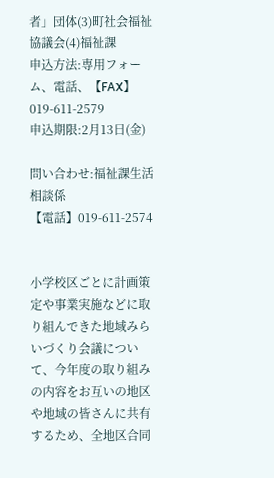者」団体(3)町社会福祉協議会(4)福祉課
申込方法:専用フォーム、電話、【FAX】019-611-2579
申込期限:2月13日(金)

問い合わせ:福祉課生活相談係
【電話】019-611-2574


小学校区ごとに計画策定や事業実施などに取り組んできた地域みらいづくり会議について、今年度の取り組みの内容をお互いの地区や地域の皆さんに共有するため、全地区合同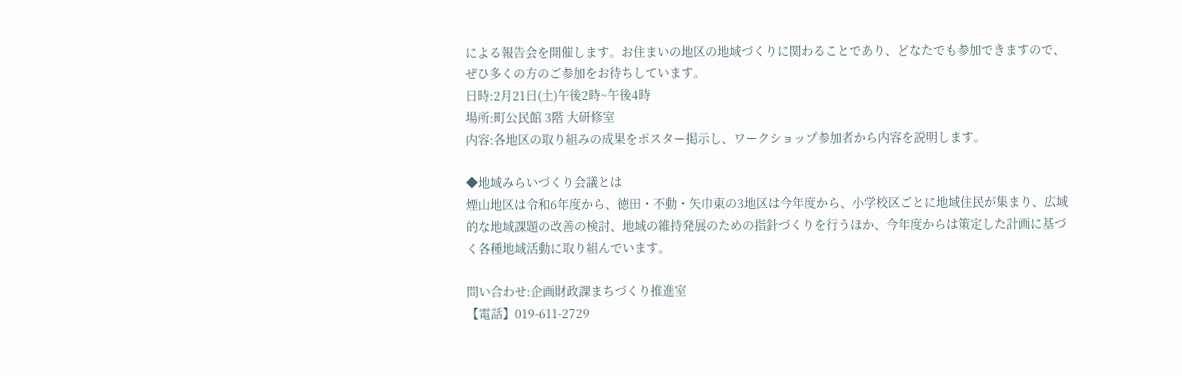による報告会を開催します。お住まいの地区の地域づくりに関わることであり、どなたでも参加できますので、ぜひ多くの方のご参加をお待ちしています。
日時:2月21日(土)午後2時~午後4時
場所:町公民館 3階 大研修室
内容:各地区の取り組みの成果をポスター掲示し、ワークショップ参加者から内容を説明します。

◆地域みらいづくり会議とは
煙山地区は令和6年度から、徳田・不動・矢巾東の3地区は今年度から、小学校区ごとに地域住民が集まり、広域的な地域課題の改善の検討、地域の維持発展のための指針づくりを行うほか、今年度からは策定した計画に基づく各種地域活動に取り組んでいます。

問い合わせ:企画財政課まちづくり推進室
【電話】019-611-2729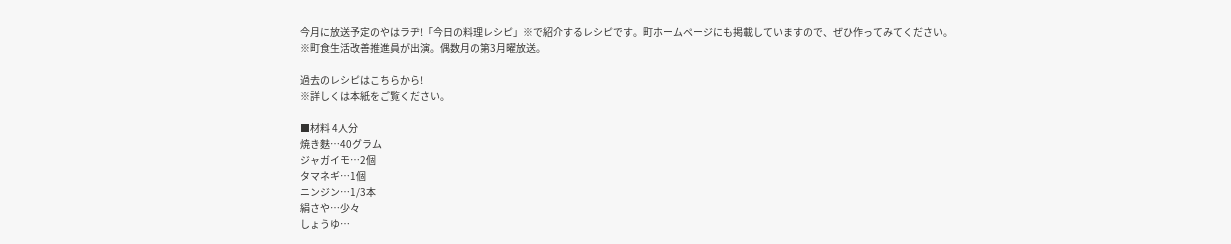今月に放送予定のやはラヂ!「今日の料理レシピ」※で紹介するレシピです。町ホームページにも掲載していますので、ぜひ作ってみてください。
※町食生活改善推進員が出演。偶数月の第3月曜放送。

過去のレシピはこちらから!
※詳しくは本紙をご覧ください。

■材料 4人分
焼き麩…40グラム
ジャガイモ…2個
タマネギ…1個
ニンジン…1/3本
絹さや…少々
しょうゆ…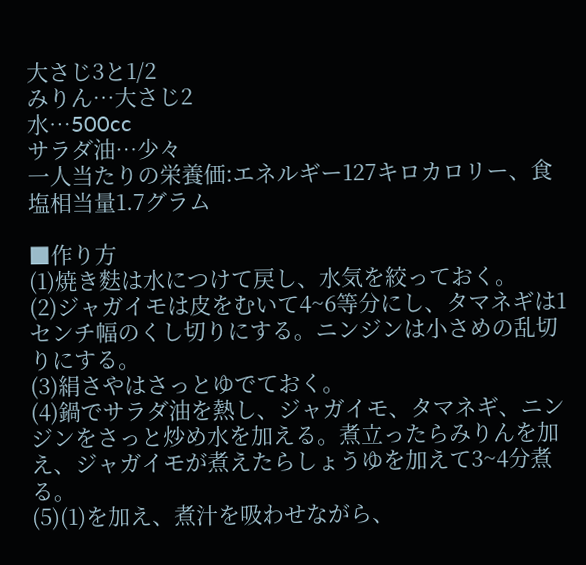大さじ3と1/2
みりん…大さじ2
水…500cc
サラダ油…少々
一人当たりの栄養価:エネルギー127キロカロリー、食塩相当量1.7グラム

■作り方
(1)焼き麩は水につけて戻し、水気を絞っておく。
(2)ジャガイモは皮をむいて4~6等分にし、タマネギは1センチ幅のくし切りにする。ニンジンは小さめの乱切りにする。
(3)絹さやはさっとゆでておく。
(4)鍋でサラダ油を熱し、ジャガイモ、タマネギ、ニンジンをさっと炒め水を加える。煮立ったらみりんを加え、ジャガイモが煮えたらしょうゆを加えて3~4分煮る。
(5)(1)を加え、煮汁を吸わせながら、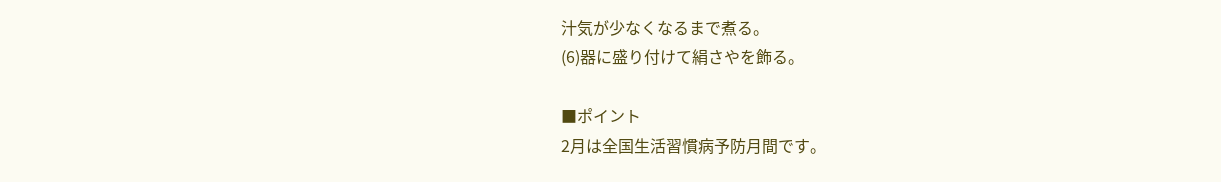汁気が少なくなるまで煮る。
(6)器に盛り付けて絹さやを飾る。

■ポイント
2月は全国生活習慣病予防月間です。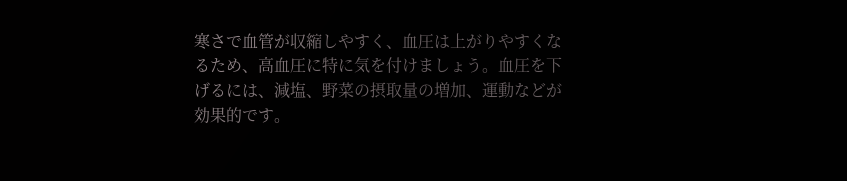寒さで血管が収縮しやすく、血圧は上がりやすくなるため、高血圧に特に気を付けましょう。血圧を下げるには、減塩、野菜の摂取量の増加、運動などが効果的です。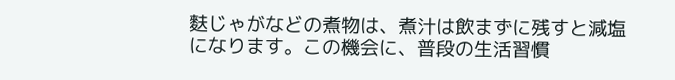麩じゃがなどの煮物は、煮汁は飲まずに残すと減塩になります。この機会に、普段の生活習慣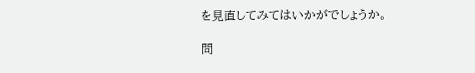を見直してみてはいかがでしょうか。

問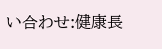い合わせ:健康長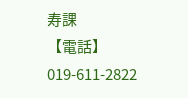寿課
【電話】019-611-2822